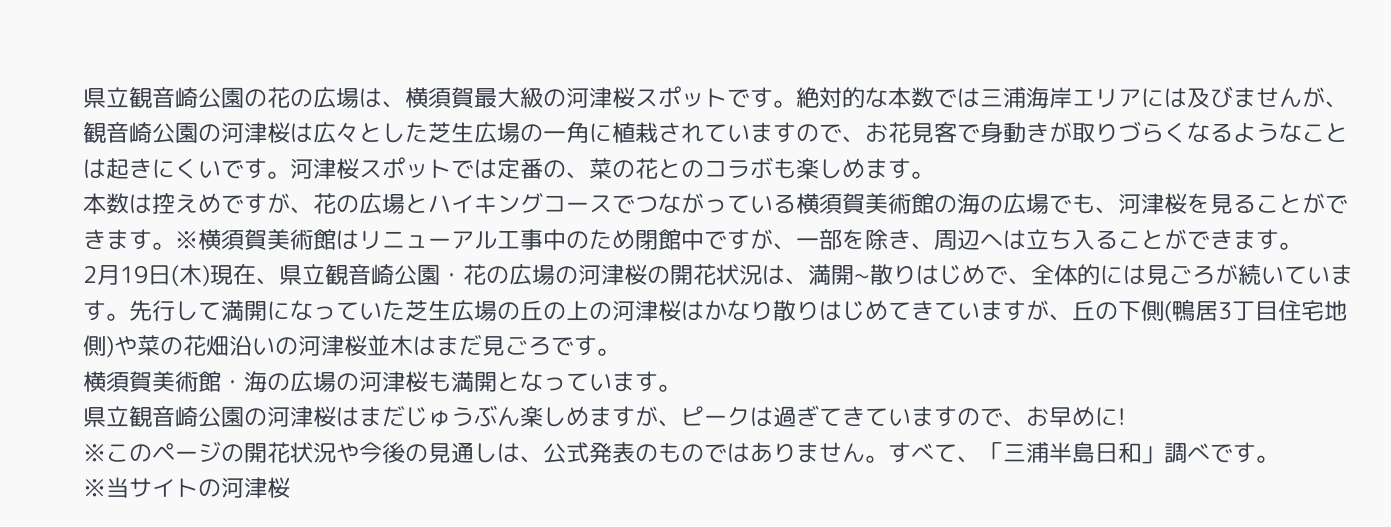県立観音崎公園の花の広場は、横須賀最大級の河津桜スポットです。絶対的な本数では三浦海岸エリアには及びませんが、観音崎公園の河津桜は広々とした芝生広場の一角に植栽されていますので、お花見客で身動きが取りづらくなるようなことは起きにくいです。河津桜スポットでは定番の、菜の花とのコラボも楽しめます。
本数は控えめですが、花の広場とハイキングコースでつながっている横須賀美術館の海の広場でも、河津桜を見ることができます。※横須賀美術館はリニューアル工事中のため閉館中ですが、一部を除き、周辺へは立ち入ることができます。
2月19日(木)現在、県立観音崎公園・花の広場の河津桜の開花状況は、満開~散りはじめで、全体的には見ごろが続いています。先行して満開になっていた芝生広場の丘の上の河津桜はかなり散りはじめてきていますが、丘の下側(鴨居3丁目住宅地側)や菜の花畑沿いの河津桜並木はまだ見ごろです。
横須賀美術館・海の広場の河津桜も満開となっています。
県立観音崎公園の河津桜はまだじゅうぶん楽しめますが、ピークは過ぎてきていますので、お早めに!
※このページの開花状況や今後の見通しは、公式発表のものではありません。すべて、「三浦半島日和」調べです。
※当サイトの河津桜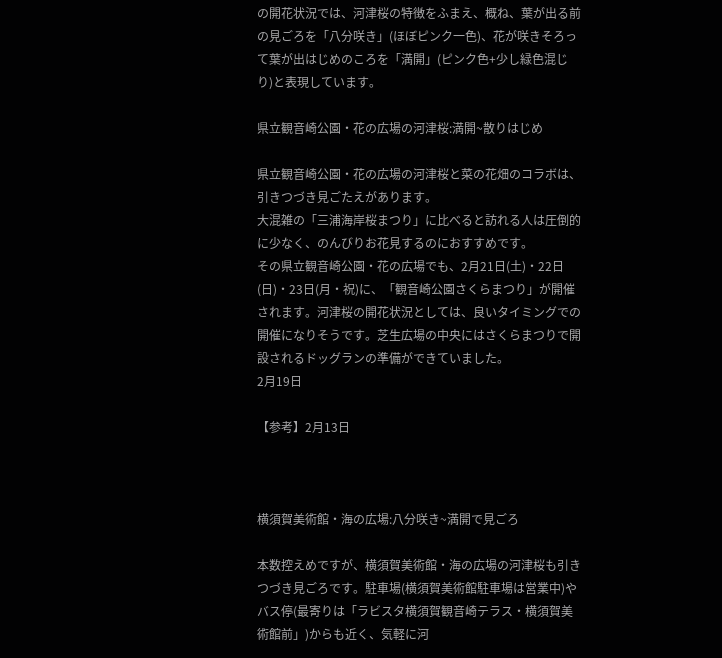の開花状況では、河津桜の特徴をふまえ、概ね、葉が出る前の見ごろを「八分咲き」(ほぼピンク一色)、花が咲きそろって葉が出はじめのころを「満開」(ピンク色+少し緑色混じり)と表現しています。

県立観音崎公園・花の広場の河津桜:満開~散りはじめ

県立観音崎公園・花の広場の河津桜と菜の花畑のコラボは、引きつづき見ごたえがあります。
大混雑の「三浦海岸桜まつり」に比べると訪れる人は圧倒的に少なく、のんびりお花見するのにおすすめです。
その県立観音崎公園・花の広場でも、2月21日(土)・22日(日)・23日(月・祝)に、「観音崎公園さくらまつり」が開催されます。河津桜の開花状況としては、良いタイミングでの開催になりそうです。芝生広場の中央にはさくらまつりで開設されるドッグランの準備ができていました。
2月19日

【参考】2月13日



横須賀美術館・海の広場:八分咲き~満開で見ごろ

本数控えめですが、横須賀美術館・海の広場の河津桜も引きつづき見ごろです。駐車場(横須賀美術館駐車場は営業中)やバス停(最寄りは「ラビスタ横須賀観音崎テラス・横須賀美術館前」)からも近く、気軽に河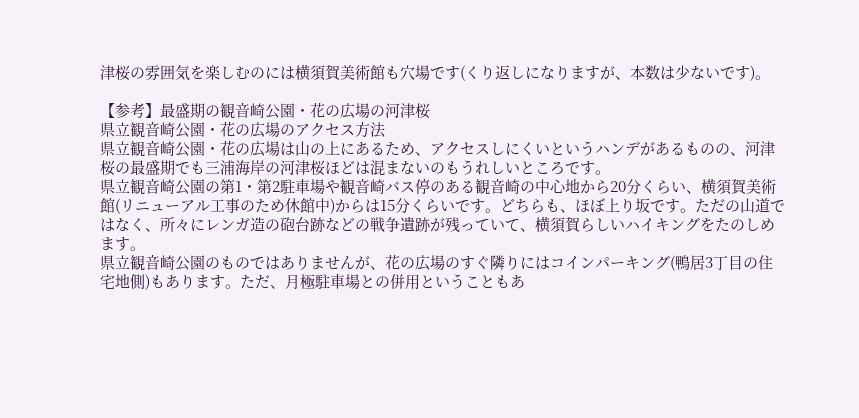津桜の雰囲気を楽しむのには横須賀美術館も穴場です(くり返しになりますが、本数は少ないです)。

【参考】最盛期の観音崎公園・花の広場の河津桜
県立観音崎公園・花の広場のアクセス方法
県立観音崎公園・花の広場は山の上にあるため、アクセスしにくいというハンデがあるものの、河津桜の最盛期でも三浦海岸の河津桜ほどは混まないのもうれしいところです。
県立観音崎公園の第1・第2駐車場や観音崎バス停のある観音崎の中心地から20分くらい、横須賀美術館(リニューアル工事のため休館中)からは15分くらいです。どちらも、ほぼ上り坂です。ただの山道ではなく、所々にレンガ造の砲台跡などの戦争遺跡が残っていて、横須賀らしいハイキングをたのしめます。
県立観音崎公園のものではありませんが、花の広場のすぐ隣りにはコインパーキング(鴨居3丁目の住宅地側)もあります。ただ、月極駐車場との併用ということもあ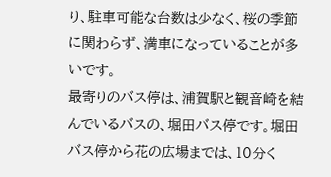り、駐車可能な台数は少なく、桜の季節に関わらず、満車になっていることが多いです。
最寄りのバス停は、浦賀駅と観音崎を結んでいるバスの、堀田バス停です。堀田バス停から花の広場までは、10分く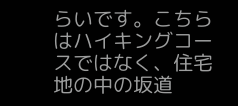らいです。こちらはハイキングコースではなく、住宅地の中の坂道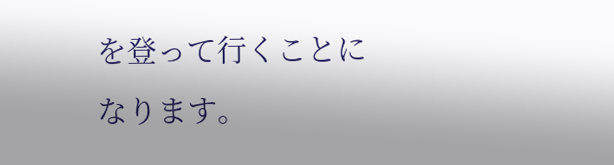を登って行くことになります。